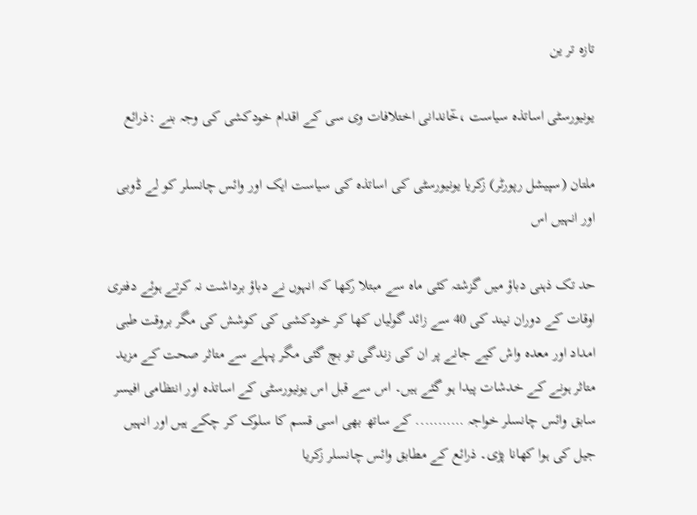تازہ تر ین

یونیورسٹی اساتذہ سیاست ،خٓاندانی اختلافات وی سی کے اقدام خودکشی کی وجہ بنے :ذرائع

ملتان (سپیشل رپورٹر) زکریا یونیورسٹی کی اساتذہ کی سیاست ایک اور وائس چانسلر کو لے ڈوبی اور انہیں اس

حد تک ذہنی دباؤ میں گزشتہ کئی ماہ سے مبتلا رکھا کہ انہوں نے دباؤ برداشت نہ کرتے ہوئے دفتری اوقات کے دوران نیند کی 40 سے زائد گولیاں کھا کر خودکشی کی کوشش کی مگر بروقت طبی امداد اور معدہ واش کیے جانے پر ان کی زندگی تو بچ گئی مگر پہلے سے متاثر صحت کے مزید متاثر ہونے کے خدشات پیدا ہو گئے ہیں۔ اس سے قبل اس یونیورسٹی کے اساتذہ اور انتظامی افیسر سابق وائس چانسلر خواجہ ……….. کے ساتھ بھی اسی قسم کا سلوک کر چکے ہیں اور انہیں جیل کی ہوا کھانا پڑی۔ ذرائع کے مطابق وائس چانسلر زکریا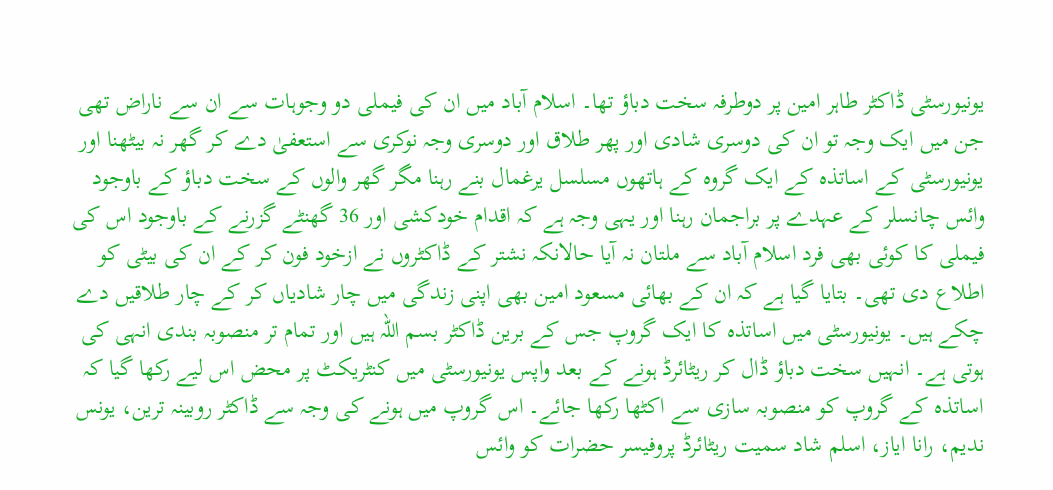یونیورسٹی ڈاکٹر طاہر امین پر دوطرفہ سخت دباؤ تھا۔ اسلام آباد میں ان کی فیملی دو وجوہات سے ان سے ناراض تھی جن میں ایک وجہ تو ان کی دوسری شادی اور پھر طلاق اور دوسری وجہ نوکری سے استعفیٰ دے کر گھر نہ بیٹھنا اور یونیورسٹی کے اساتذہ کے ایک گروہ کے ہاتھوں مسلسل یرغمال بنے رہنا مگر گھر والوں کے سخت دباؤ کے باوجود وائس چانسلر کے عہدے پر براجمان رہنا اور یہی وجہ ہے کہ اقدام خودکشی اور 36 گھنٹے گزرنے کے باوجود اس کی فیملی کا کوئی بھی فرد اسلام آباد سے ملتان نہ آیا حالانکہ نشتر کے ڈاکٹروں نے ازخود فون کر کے ان کی بیٹی کو اطلاع دی تھی۔ بتایا گیا ہے کہ ان کے بھائی مسعود امین بھی اپنی زندگی میں چار شادیاں کر کے چار طلاقیں دے چکے ہیں۔ یونیورسٹی میں اساتذہ کا ایک گروپ جس کے برین ڈاکٹر بسم اللہ ہیں اور تمام تر منصوبہ بندی انہی کی ہوتی ہے۔ انہیں سخت دباؤ ڈال کر ریٹائرڈ ہونے کے بعد واپس یونیورسٹی میں کنٹریکٹ پر محض اس لیے رکھا گیا کہ اساتذہ کے گروپ کو منصوبہ سازی سے اکٹھا رکھا جائے۔ اس گروپ میں ہونے کی وجہ سے ڈاکٹر روبینہ ترین، یونس ندیم، رانا ایاز، اسلم شاد سمیت ریٹائرڈ پروفیسر حضرات کو وائس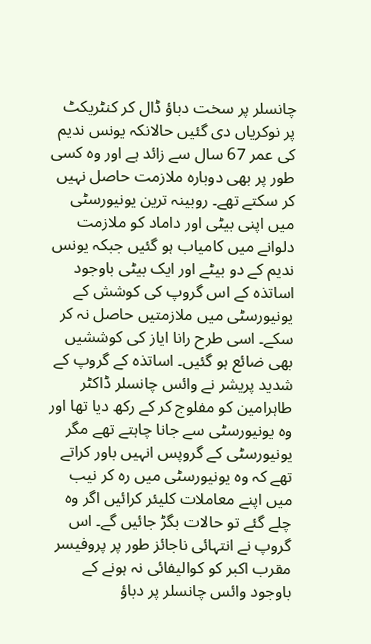چانسلر پر سخت دباؤ ڈال کر کنٹریکٹ پر نوکریاں دی گئیں حالانکہ یونس ندیم کی عمر 67 سال سے زائد ہے اور وہ کسی طور پر بھی دوبارہ ملازمت حاصل نہیں کر سکتے تھے۔ روبینہ ترین یونیورسٹی میں اپنی بیٹی اور داماد کو ملازمت دلوانے میں کامیاب ہو گئیں جبکہ یونس ندیم کے دو بیٹے اور ایک بیٹی باوجود اساتذہ کے اس گروپ کی کوشش کے یونیورسٹی میں ملازمتیں حاصل نہ کر سکے۔ اسی طرح رانا ایاز کی کوششیں بھی ضائع ہو گئیں۔ اساتذہ کے گروپ کے شدید پریشر نے وائس چانسلر ڈاکٹر طاہرامین کو مفلوج کر کے رکھ دیا تھا اور وہ یونیورسٹی سے جانا چاہتے تھے مگر یونیورسٹی کے گروپس انہیں باور کراتے تھے کہ وہ یونیورسٹی میں رہ کر نیب میں اپنے معاملات کلیئر کرائیں اگر وہ چلے گئے تو حالات بگڑ جائیں گے۔ اس گروپ نے انتہائی ناجائز طور پر پروفیسر مقرب اکبر کو کوالیفائی نہ ہونے کے باوجود وائس چانسلر پر دباؤ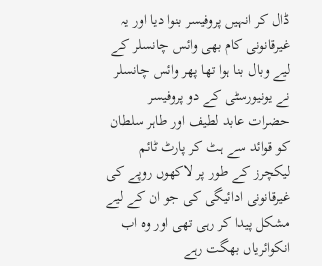ڈال کر انہیں پروفیسر بنوا دیا اور یہ غیرقانونی کام بھی وائس چانسلر کے لیے وبال بنا ہوا تھا پھر وائس چانسلر نے یونیورسٹی کے دو پروفیسر حضرات عابد لطیف اور طاہر سلطان کو قوائد سے ہٹ کر پارٹ ٹائم لیکچرز کے طور پر لاکھوں روپے کی غیرقانونی ادائیگی کی جو ان کے لیے مشکل پیدا کر رہی تھی اور وہ اب انکوائریاں بھگت رہے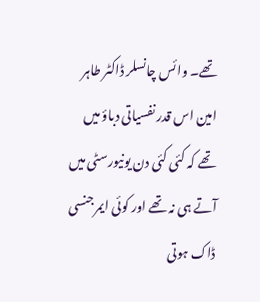تھے۔ وائس چانسلر ڈاکٹر طاہر امین اس قدر نفسیاتی دباؤ میں تھے کہ کئی کئی دن یونیورسٹی میں آتے ہی نہ تھے اور کوئی ایمرجنسی ڈاک ہوتی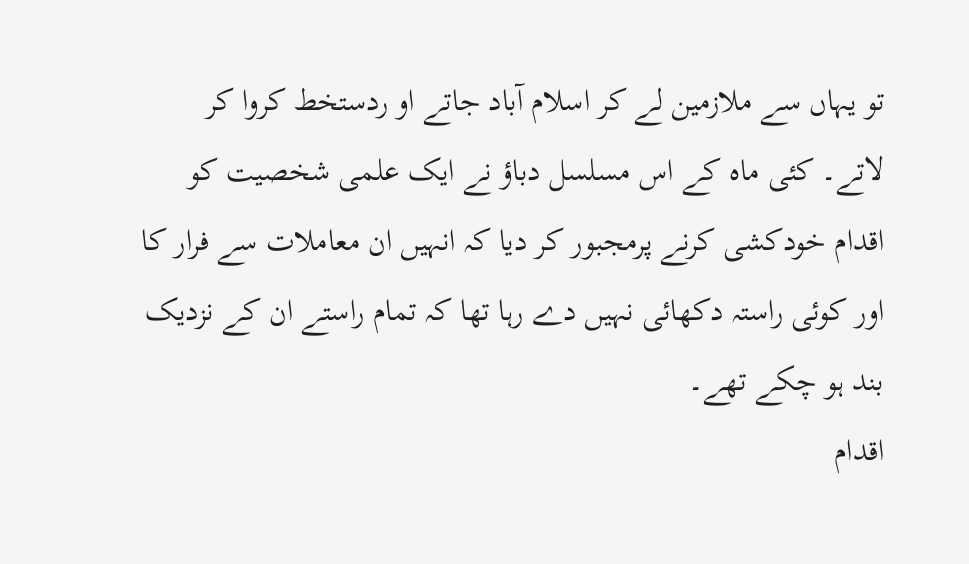تو یہاں سے ملازمین لے کر اسلام آباد جاتے او ردستخط کروا کر لاتے۔ کئی ماہ کے اس مسلسل دباؤ نے ایک علمی شخصیت کو اقدام خودکشی کرنے پرمجبور کر دیا کہ انہیں ان معاملات سے فرار کا اور کوئی راستہ دکھائی نہیں دے رہا تھا کہ تمام راستے ان کے نزدیک بند ہو چکے تھے۔
اقدام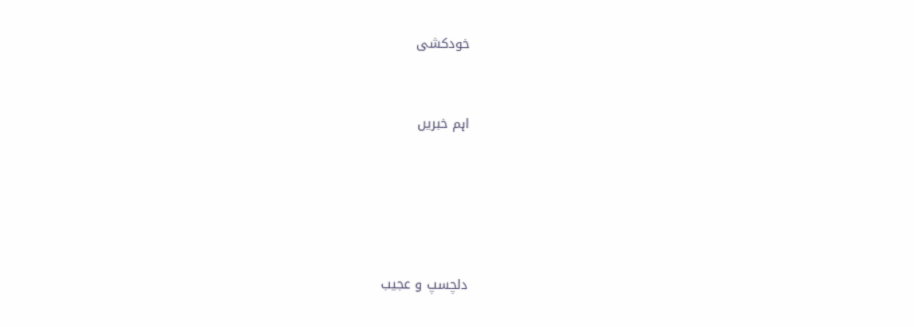خودکشی


اہم خبریں





دلچسپ و عجیب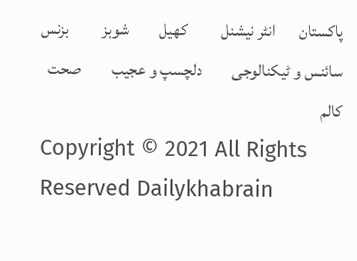پاکستان       انٹر نیشنل          کھیل         شوبز          بزنس          سائنس و ٹیکنالوجی         دلچسپ و عجیب         صحت        کالم
Copyright © 2021 All Rights Reserved Dailykhabrain